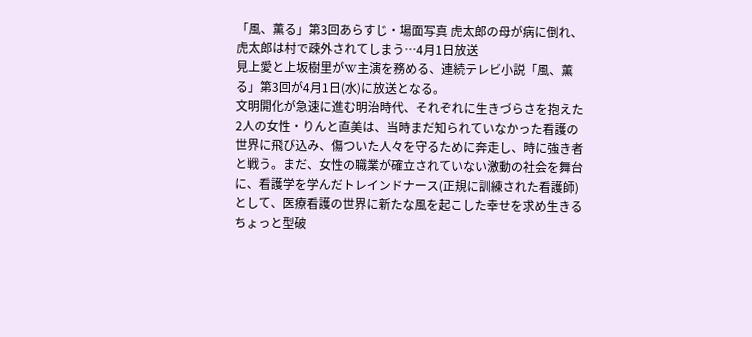「風、薫る」第3回あらすじ・場面写真 虎太郎の母が病に倒れ、虎太郎は村で疎外されてしまう…4月1日放送
見上愛と上坂樹里がW主演を務める、連続テレビ小説「風、薫る」第3回が4月1日(水)に放送となる。
文明開化が急速に進む明治時代、それぞれに生きづらさを抱えた2人の女性・りんと直美は、当時まだ知られていなかった看護の世界に飛び込み、傷ついた人々を守るために奔走し、時に強き者と戦う。まだ、女性の職業が確立されていない激動の社会を舞台に、看護学を学んだトレインドナース(正規に訓練された看護師)として、医療看護の世界に新たな風を起こした幸せを求め生きるちょっと型破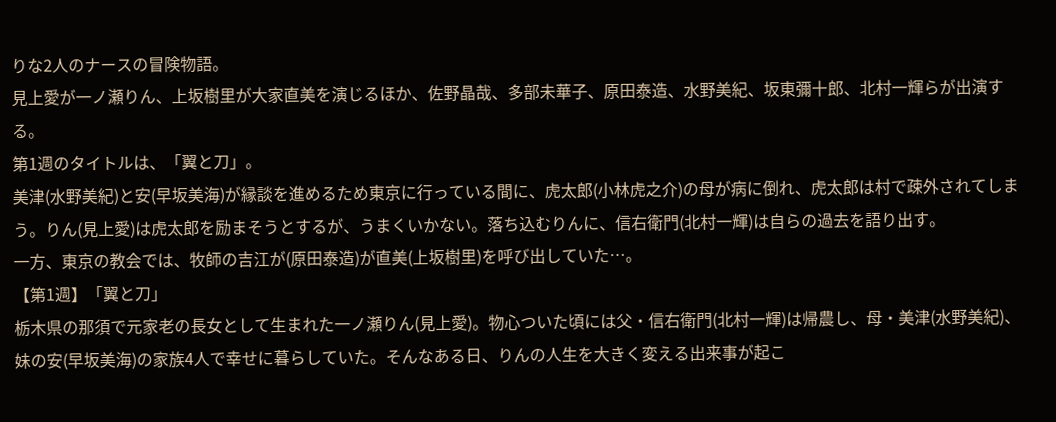りな2人のナースの冒険物語。
見上愛が一ノ瀬りん、上坂樹里が大家直美を演じるほか、佐野晶哉、多部未華子、原田泰造、水野美紀、坂東彌十郎、北村一輝らが出演する。
第1週のタイトルは、「翼と刀」。
美津(水野美紀)と安(早坂美海)が縁談を進めるため東京に行っている間に、虎太郎(小林虎之介)の母が病に倒れ、虎太郎は村で疎外されてしまう。りん(見上愛)は虎太郎を励まそうとするが、うまくいかない。落ち込むりんに、信右衛門(北村一輝)は自らの過去を語り出す。
一方、東京の教会では、牧師の吉江が(原田泰造)が直美(上坂樹里)を呼び出していた…。
【第1週】「翼と刀」
栃木県の那須で元家老の長女として生まれた一ノ瀬りん(見上愛)。物心ついた頃には父・信右衛門(北村一輝)は帰農し、母・美津(水野美紀)、妹の安(早坂美海)の家族4人で幸せに暮らしていた。そんなある日、りんの人生を大きく変える出来事が起こ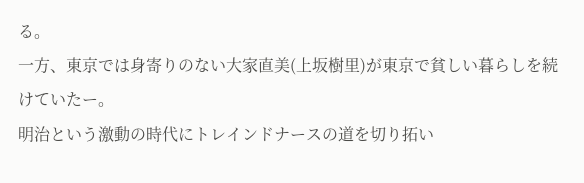る。
一方、東京では身寄りのない大家直美(上坂樹里)が東京で貧しい暮らしを続けていたー。
明治という激動の時代にトレインドナースの道を切り拓い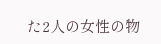た2人の女性の物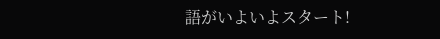語がいよいよスタート!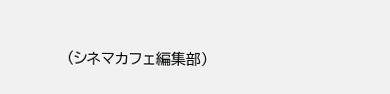(シネマカフェ編集部)